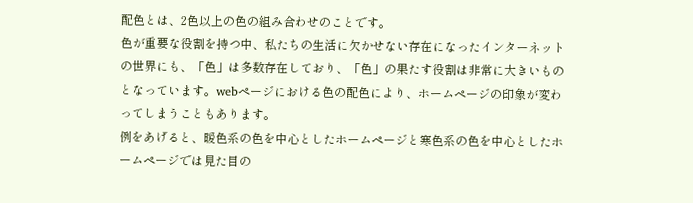配色とは、2色以上の色の組み合わせのことです。
色が重要な役割を持つ中、私たちの生活に欠かせない存在になったインターネットの世界にも、「色」は多数存在しており、「色」の果たす役割は非常に大きいものとなっています。webページにおける色の配色により、ホームページの印象が変わってしまうこともあります。
例をあげると、暖色系の色を中心としたホームページと寒色系の色を中心としたホームページでは見た目の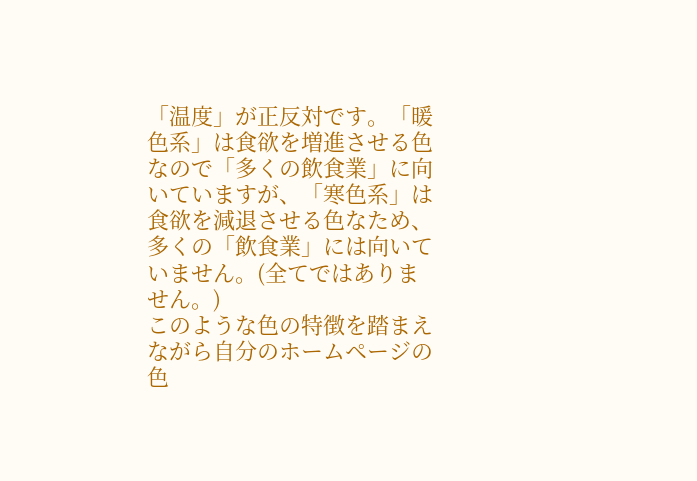「温度」が正反対です。「暖色系」は食欲を増進させる色なので「多くの飲食業」に向いていますが、「寒色系」は食欲を減退させる色なため、多くの「飲食業」には向いていません。(全てではありません。)
このような色の特徴を踏まえながら自分のホームページの色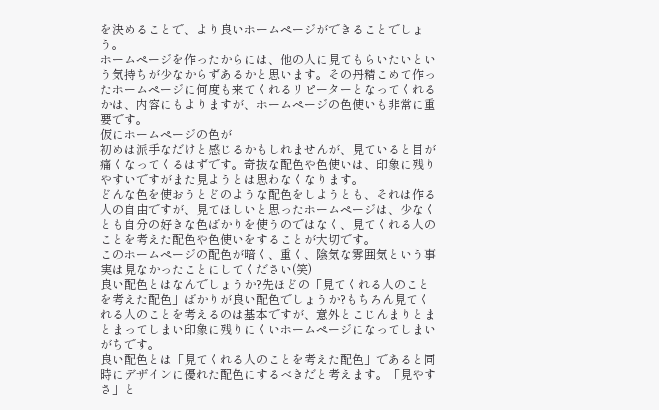を決めることで、より良いホームページができることでしょう。
ホームページを作ったからには、他の人に見てもらいたいという気持ちが少なからずあるかと思います。その丹精こめて作ったホームページに何度も来てくれるリピーターとなってくれるかは、内容にもよりますが、ホームページの色使いも非常に重要です。
仮にホームページの色が
初めは派手なだけと感じるかもしれませんが、見ていると目が痛くなってくるはずです。奇抜な配色や色使いは、印象に残りやすいですがまた見ようとは思わなくなります。
どんな色を使おうとどのような配色をしようとも、それは作る人の自由ですが、見てほしいと思ったホームページは、少なくとも自分の好きな色ばかりを使うのではなく、見てくれる人のことを考えた配色や色使いをすることが大切です。
このホームページの配色が暗く、重く、陰気な雰囲気という事実は見なかったことにしてください(笑)
良い配色とはなんでしょうか?先ほどの「見てくれる人のことを考えた配色」ばかりが良い配色でしょうか?もちろん見てくれる人のことを考えるのは基本ですが、意外とこじんまりとまとまってしまい印象に残りにくいホームページになってしまいがちです。
良い配色とは「見てくれる人のことを考えた配色」であると同時にデザインに優れた配色にするべきだと考えます。「見やすさ」と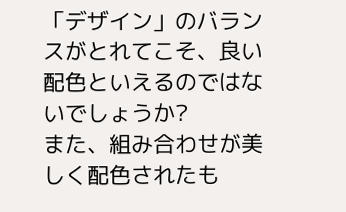「デザイン」のバランスがとれてこそ、良い配色といえるのではないでしょうか?
また、組み合わせが美しく配色されたも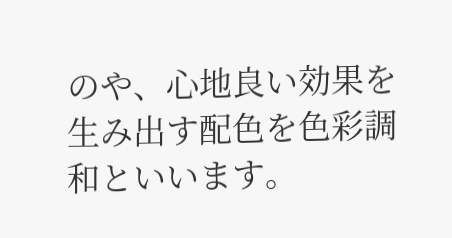のや、心地良い効果を生み出す配色を色彩調和といいます。